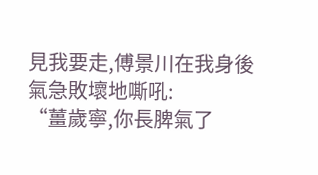見我要走,傅景川在我身後氣急敗壞地嘶吼:
“薑歲寧,你長脾氣了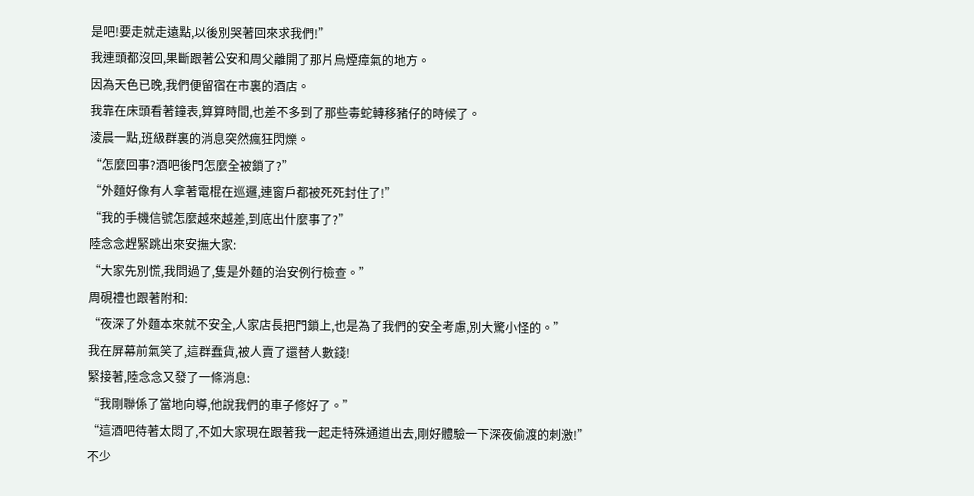是吧!要走就走遠點,以後別哭著回來求我們!”
我連頭都沒回,果斷跟著公安和周父離開了那片烏煙瘴氣的地方。
因為天色已晚,我們便留宿在市裏的酒店。
我靠在床頭看著鐘表,算算時間,也差不多到了那些毒蛇轉移豬仔的時候了。
淩晨一點,班級群裏的消息突然瘋狂閃爍。
“怎麼回事?酒吧後門怎麼全被鎖了?”
“外麵好像有人拿著電棍在巡邏,連窗戶都被死死封住了!”
“我的手機信號怎麼越來越差,到底出什麼事了?”
陸念念趕緊跳出來安撫大家:
“大家先別慌,我問過了,隻是外麵的治安例行檢查。”
周硯禮也跟著附和:
“夜深了外麵本來就不安全,人家店長把門鎖上,也是為了我們的安全考慮,別大驚小怪的。”
我在屏幕前氣笑了,這群蠢貨,被人賣了還替人數錢!
緊接著,陸念念又發了一條消息:
“我剛聯係了當地向導,他說我們的車子修好了。”
“這酒吧待著太悶了,不如大家現在跟著我一起走特殊通道出去,剛好體驗一下深夜偷渡的刺激!”
不少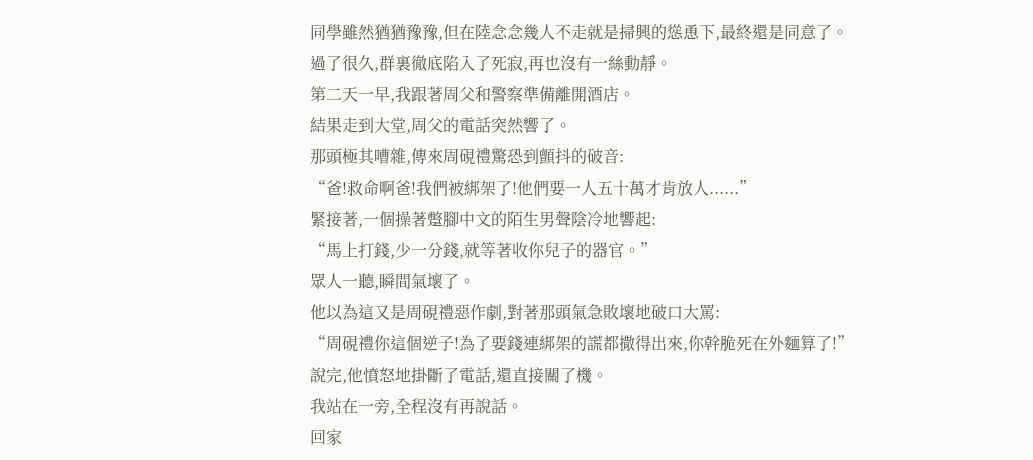同學雖然猶猶豫豫,但在陸念念幾人不走就是掃興的慫恿下,最終還是同意了。
過了很久,群裏徹底陷入了死寂,再也沒有一絲動靜。
第二天一早,我跟著周父和警察準備離開酒店。
結果走到大堂,周父的電話突然響了。
那頭極其嘈雜,傳來周硯禮驚恐到顫抖的破音:
“爸!救命啊爸!我們被綁架了!他們要一人五十萬才肯放人......”
緊接著,一個操著蹩腳中文的陌生男聲陰冷地響起:
“馬上打錢,少一分錢,就等著收你兒子的器官。”
眾人一聽,瞬間氣壞了。
他以為這又是周硯禮惡作劇,對著那頭氣急敗壞地破口大罵:
“周硯禮你這個逆子!為了要錢連綁架的謊都撒得出來,你幹脆死在外麵算了!”
說完,他憤怒地掛斷了電話,還直接關了機。
我站在一旁,全程沒有再說話。
回家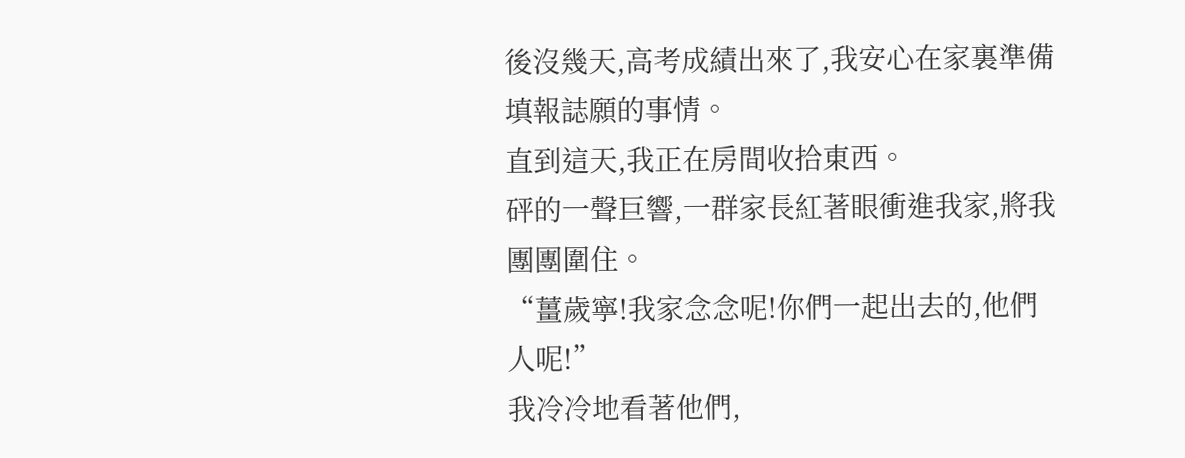後沒幾天,高考成績出來了,我安心在家裏準備填報誌願的事情。
直到這天,我正在房間收拾東西。
砰的一聲巨響,一群家長紅著眼衝進我家,將我團團圍住。
“薑歲寧!我家念念呢!你們一起出去的,他們人呢!”
我冷冷地看著他們,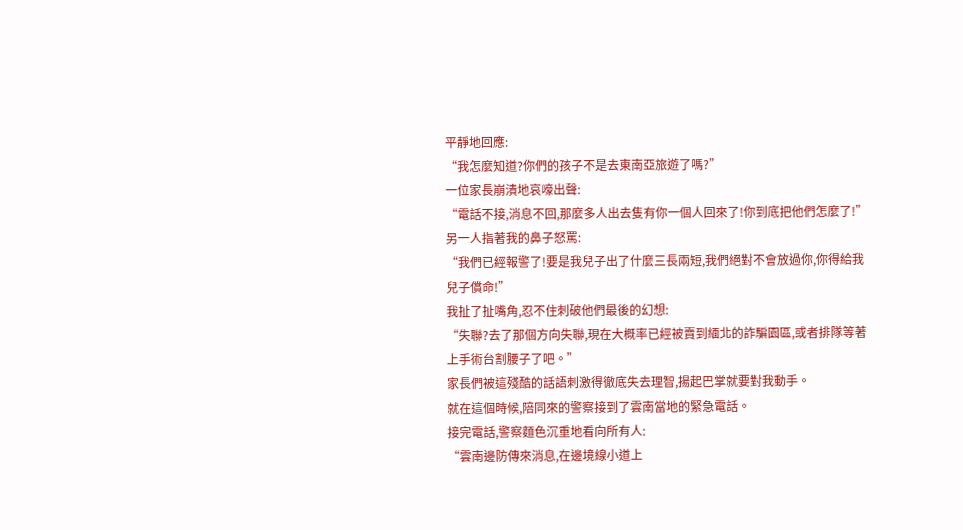平靜地回應:
“我怎麼知道?你們的孩子不是去東南亞旅遊了嗎?”
一位家長崩潰地哀嚎出聲:
“電話不接,消息不回,那麼多人出去隻有你一個人回來了!你到底把他們怎麼了!”
另一人指著我的鼻子怒罵:
“我們已經報警了!要是我兒子出了什麼三長兩短,我們絕對不會放過你,你得給我兒子償命!”
我扯了扯嘴角,忍不住刺破他們最後的幻想:
“失聯?去了那個方向失聯,現在大概率已經被賣到緬北的詐騙園區,或者排隊等著上手術台割腰子了吧。”
家長們被這殘酷的話語刺激得徹底失去理智,揚起巴掌就要對我動手。
就在這個時候,陪同來的警察接到了雲南當地的緊急電話。
接完電話,警察麵色沉重地看向所有人:
“雲南邊防傳來消息,在邊境線小道上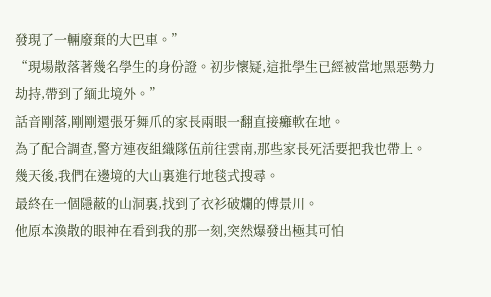發現了一輛廢棄的大巴車。”
“現場散落著幾名學生的身份證。初步懷疑,這批學生已經被當地黑惡勢力劫持,帶到了緬北境外。”
話音剛落,剛剛還張牙舞爪的家長兩眼一翻直接癱軟在地。
為了配合調查,警方連夜組織隊伍前往雲南,那些家長死活要把我也帶上。
幾天後,我們在邊境的大山裏進行地毯式搜尋。
最終在一個隱蔽的山洞裏,找到了衣衫破爛的傅景川。
他原本渙散的眼神在看到我的那一刻,突然爆發出極其可怕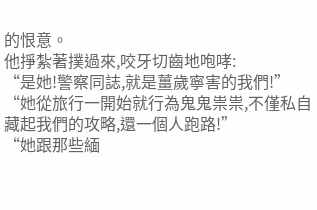的恨意。
他掙紮著撲過來,咬牙切齒地咆哮:
“是她!警察同誌,就是薑歲寧害的我們!”
“她從旅行一開始就行為鬼鬼祟祟,不僅私自藏起我們的攻略,還一個人跑路!”
“她跟那些緬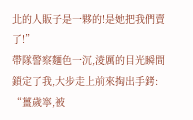北的人販子是一夥的!是她把我們賣了!”
帶隊警察麵色一沉,淩厲的目光瞬間鎖定了我,大步走上前來掏出手銬:
“薑歲寧,被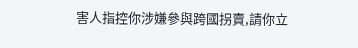害人指控你涉嫌參與跨國拐賣,請你立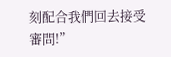刻配合我們回去接受審問!”